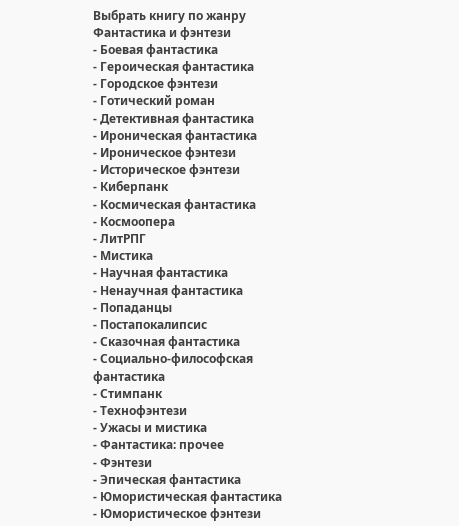Выбрать книгу по жанру
Фантастика и фэнтези
- Боевая фантастика
- Героическая фантастика
- Городское фэнтези
- Готический роман
- Детективная фантастика
- Ироническая фантастика
- Ироническое фэнтези
- Историческое фэнтези
- Киберпанк
- Космическая фантастика
- Космоопера
- ЛитРПГ
- Мистика
- Научная фантастика
- Ненаучная фантастика
- Попаданцы
- Постапокалипсис
- Сказочная фантастика
- Социально-философская фантастика
- Стимпанк
- Технофэнтези
- Ужасы и мистика
- Фантастика: прочее
- Фэнтези
- Эпическая фантастика
- Юмористическая фантастика
- Юмористическое фэнтези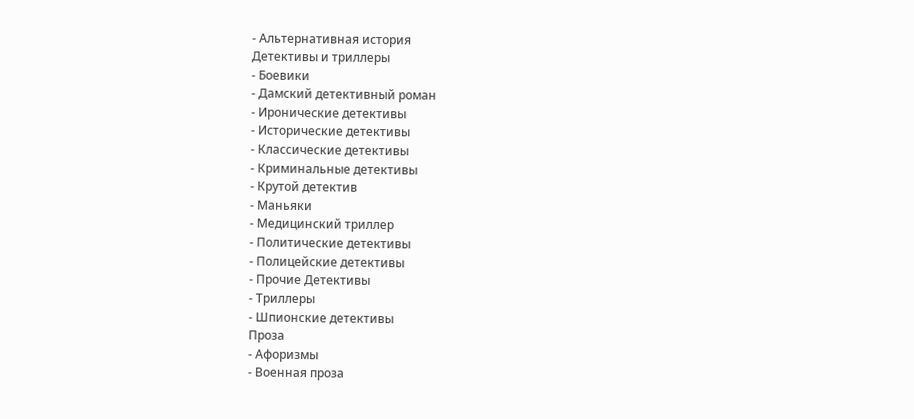- Альтернативная история
Детективы и триллеры
- Боевики
- Дамский детективный роман
- Иронические детективы
- Исторические детективы
- Классические детективы
- Криминальные детективы
- Крутой детектив
- Маньяки
- Медицинский триллер
- Политические детективы
- Полицейские детективы
- Прочие Детективы
- Триллеры
- Шпионские детективы
Проза
- Афоризмы
- Военная проза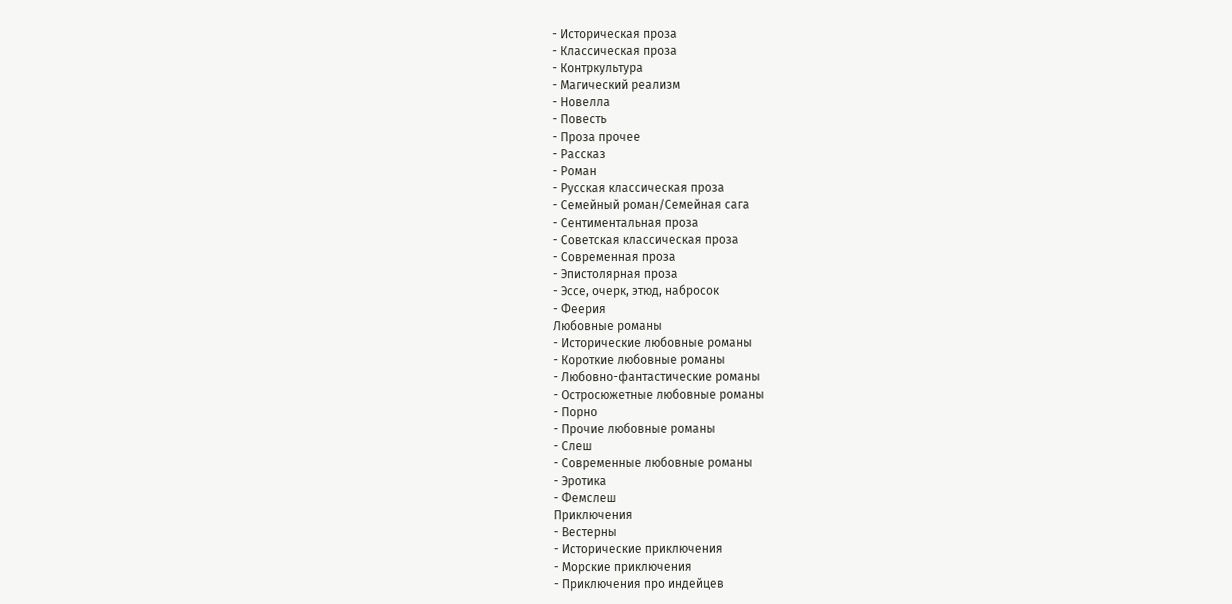- Историческая проза
- Классическая проза
- Контркультура
- Магический реализм
- Новелла
- Повесть
- Проза прочее
- Рассказ
- Роман
- Русская классическая проза
- Семейный роман/Семейная сага
- Сентиментальная проза
- Советская классическая проза
- Современная проза
- Эпистолярная проза
- Эссе, очерк, этюд, набросок
- Феерия
Любовные романы
- Исторические любовные романы
- Короткие любовные романы
- Любовно-фантастические романы
- Остросюжетные любовные романы
- Порно
- Прочие любовные романы
- Слеш
- Современные любовные романы
- Эротика
- Фемслеш
Приключения
- Вестерны
- Исторические приключения
- Морские приключения
- Приключения про индейцев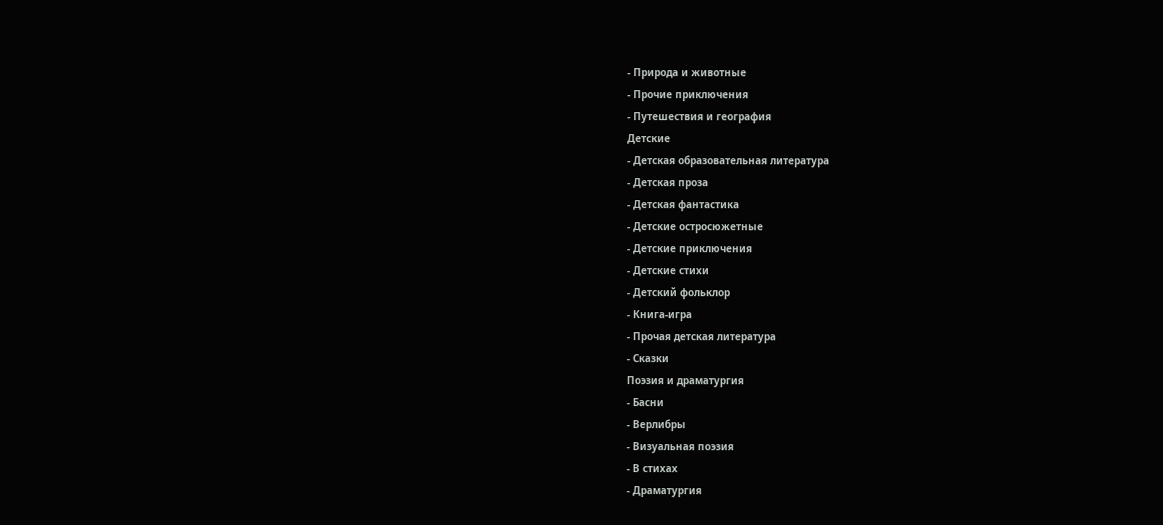- Природа и животные
- Прочие приключения
- Путешествия и география
Детские
- Детская образовательная литература
- Детская проза
- Детская фантастика
- Детские остросюжетные
- Детские приключения
- Детские стихи
- Детский фольклор
- Книга-игра
- Прочая детская литература
- Сказки
Поэзия и драматургия
- Басни
- Верлибры
- Визуальная поэзия
- В стихах
- Драматургия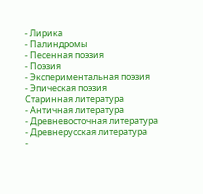- Лирика
- Палиндромы
- Песенная поэзия
- Поэзия
- Экспериментальная поэзия
- Эпическая поэзия
Старинная литература
- Античная литература
- Древневосточная литература
- Древнерусская литература
-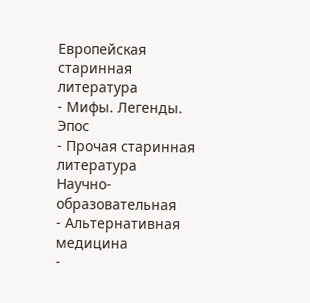Европейская старинная литература
- Мифы. Легенды. Эпос
- Прочая старинная литература
Научно-образовательная
- Альтернативная медицина
-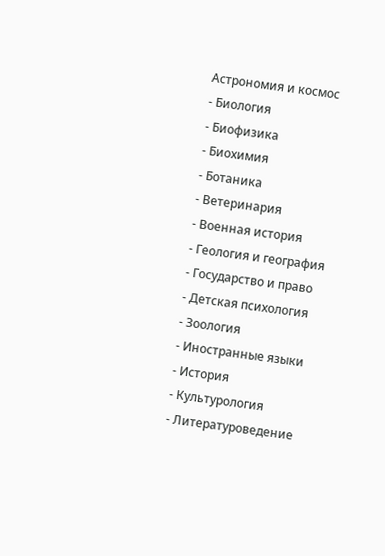Астрономия и космос
- Биология
- Биофизика
- Биохимия
- Ботаника
- Ветеринария
- Военная история
- Геология и география
- Государство и право
- Детская психология
- Зоология
- Иностранные языки
- История
- Культурология
- Литературоведение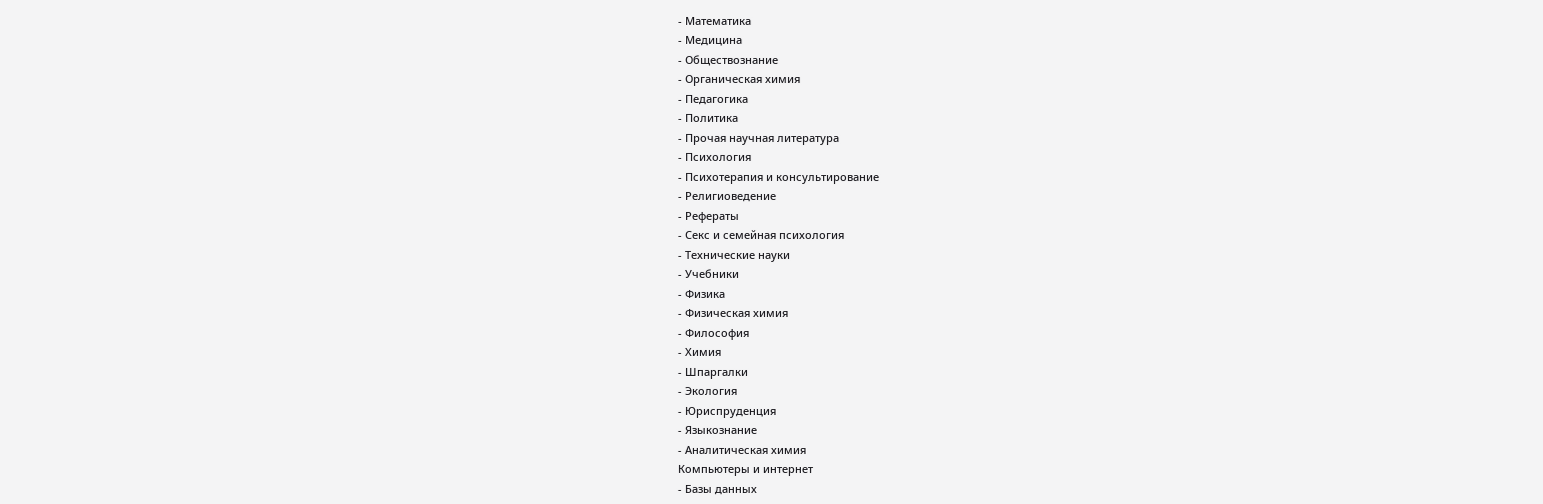- Математика
- Медицина
- Обществознание
- Органическая химия
- Педагогика
- Политика
- Прочая научная литература
- Психология
- Психотерапия и консультирование
- Религиоведение
- Рефераты
- Секс и семейная психология
- Технические науки
- Учебники
- Физика
- Физическая химия
- Философия
- Химия
- Шпаргалки
- Экология
- Юриспруденция
- Языкознание
- Аналитическая химия
Компьютеры и интернет
- Базы данных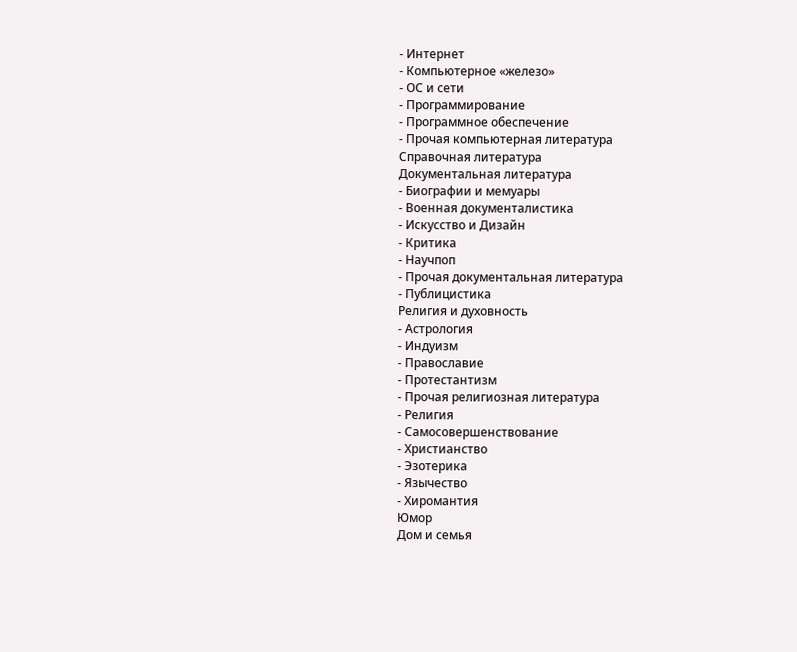- Интернет
- Компьютерное «железо»
- ОС и сети
- Программирование
- Программное обеспечение
- Прочая компьютерная литература
Справочная литература
Документальная литература
- Биографии и мемуары
- Военная документалистика
- Искусство и Дизайн
- Критика
- Научпоп
- Прочая документальная литература
- Публицистика
Религия и духовность
- Астрология
- Индуизм
- Православие
- Протестантизм
- Прочая религиозная литература
- Религия
- Самосовершенствование
- Христианство
- Эзотерика
- Язычество
- Хиромантия
Юмор
Дом и семья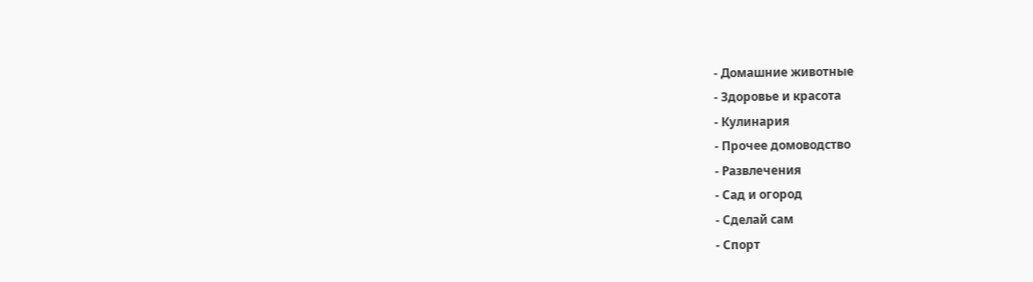- Домашние животные
- Здоровье и красота
- Кулинария
- Прочее домоводство
- Развлечения
- Сад и огород
- Сделай сам
- Спорт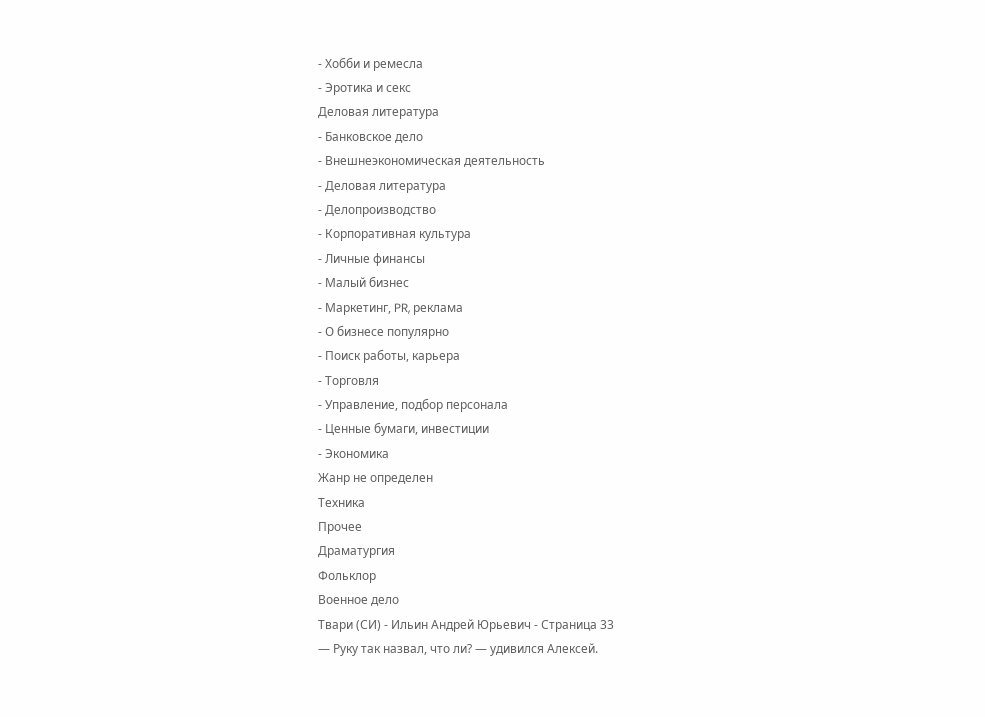- Хобби и ремесла
- Эротика и секс
Деловая литература
- Банковское дело
- Внешнеэкономическая деятельность
- Деловая литература
- Делопроизводство
- Корпоративная культура
- Личные финансы
- Малый бизнес
- Маркетинг, PR, реклама
- О бизнесе популярно
- Поиск работы, карьера
- Торговля
- Управление, подбор персонала
- Ценные бумаги, инвестиции
- Экономика
Жанр не определен
Техника
Прочее
Драматургия
Фольклор
Военное дело
Твари (СИ) - Ильин Андрей Юрьевич - Страница 33
— Руку так назвал, что ли? — удивился Алексей.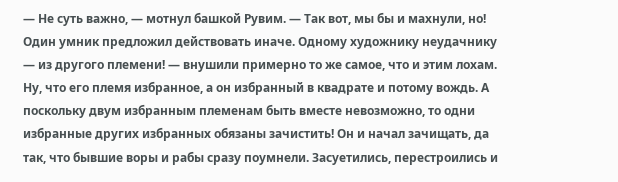— Не суть важно, — мотнул башкой Рувим. — Так вот, мы бы и махнули, но! Один умник предложил действовать иначе. Одному художнику неудачнику — из другого племени! — внушили примерно то же самое, что и этим лохам. Ну, что его племя избранное, а он избранный в квадрате и потому вождь. А поскольку двум избранным племенам быть вместе невозможно, то одни избранные других избранных обязаны зачистить! Он и начал зачищать, да так, что бывшие воры и рабы сразу поумнели. Засуетились, перестроились и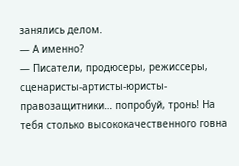занялись делом.
— А именно?
— Писатели, продюсеры, режиссеры, сценаристы-артисты-юристы-правозащитники… попробуй, тронь! На тебя столько высококачественного говна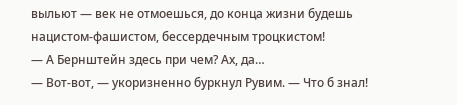выльют — век не отмоешься, до конца жизни будешь нацистом-фашистом, бессердечным троцкистом!
— А Бернштейн здесь при чем? Ах, да…
— Вот-вот, — укоризненно буркнул Рувим. — Что б знал!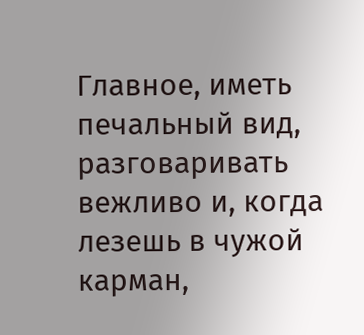Главное, иметь печальный вид, разговаривать вежливо и, когда лезешь в чужой карман,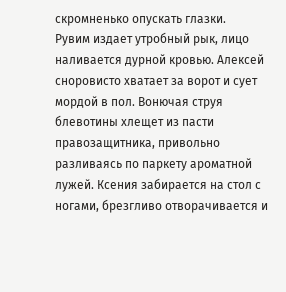скромненько опускать глазки.
Рувим издает утробный рык, лицо наливается дурной кровью. Алексей сноровисто хватает за ворот и сует мордой в пол. Вонючая струя блевотины хлещет из пасти правозащитника, привольно разливаясь по паркету ароматной лужей. Ксения забирается на стол с ногами, брезгливо отворачивается и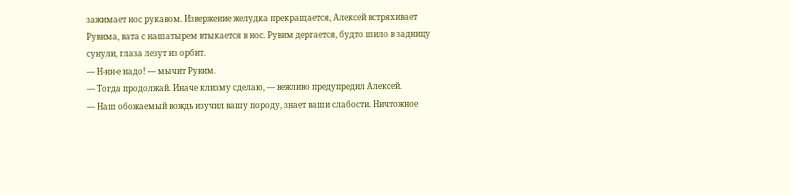зажимает нос рукавом. Извержение желудка прекращается, Алексей встряхивает Рувима, вата с нашатырем втыкается в нос. Рувим дергается, будто шило в задницу сунули, глаза лезут из орбит.
— Н-нн-е надо! — мычит Рувим.
— Тогда продолжай. Иначе клизму сделаю, — вежливо предупредил Алексей.
— Наш обожаемый вождь изучил вашу породу, знает ваши слабости. Ничтожное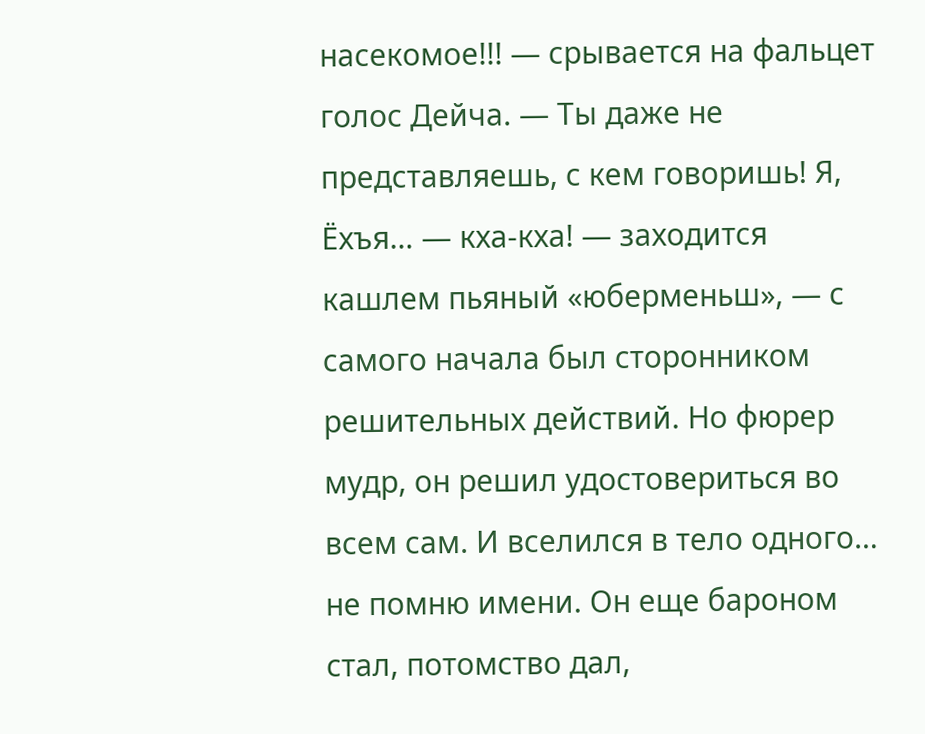насекомое!!! — срывается на фальцет голос Дейча. — Ты даже не представляешь, с кем говоришь! Я, Ёхъя… — кха-кха! — заходится кашлем пьяный «юберменьш», — с самого начала был сторонником решительных действий. Но фюрер мудр, он решил удостовериться во всем сам. И вселился в тело одного… не помню имени. Он еще бароном стал, потомство дал,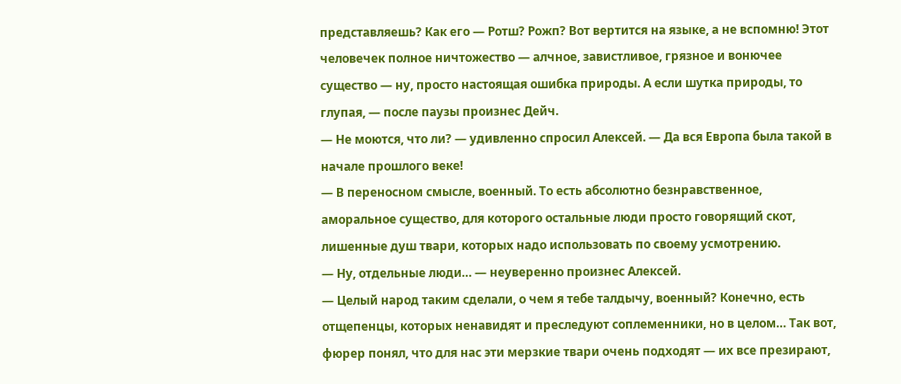представляешь? Как его — Ротш? Рожп? Вот вертится на языке, а не вспомню! Этот человечек полное ничтожество — алчное, завистливое, грязное и вонючее существо — ну, просто настоящая ошибка природы. А если шутка природы, то глупая, — после паузы произнес Дейч.
— Не моются, что ли? — удивленно спросил Алексей. — Да вся Европа была такой в начале прошлого веке!
— В переносном смысле, военный. То есть абсолютно безнравственное, аморальное существо, для которого остальные люди просто говорящий скот, лишенные душ твари, которых надо использовать по своему усмотрению.
— Ну, отдельные люди… — неуверенно произнес Алексей.
— Целый народ таким сделали, о чем я тебе талдычу, военный? Конечно, есть отщепенцы, которых ненавидят и преследуют соплеменники, но в целом… Так вот, фюрер понял, что для нас эти мерзкие твари очень подходят — их все презирают,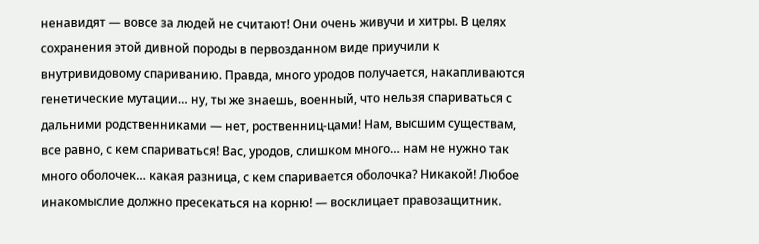ненавидят — вовсе за людей не считают! Они очень живучи и хитры. В целях сохранения этой дивной породы в первозданном виде приучили к внутривидовому спариванию. Правда, много уродов получается, накапливаются генетические мутации… ну, ты же знаешь, военный, что нельзя спариваться с дальними родственниками — нет, роственниц-цами! Нам, высшим существам, все равно, с кем спариваться! Вас, уродов, слишком много… нам не нужно так много оболочек… какая разница, с кем спаривается оболочка? Никакой! Любое инакомыслие должно пресекаться на корню! — восклицает правозащитник.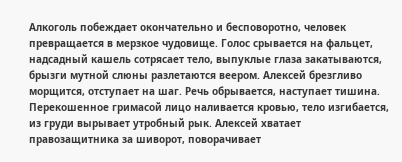Алкоголь побеждает окончательно и бесповоротно, человек превращается в мерзкое чудовище. Голос срывается на фальцет, надсадный кашель сотрясает тело, выпуклые глаза закатываются, брызги мутной слюны разлетаются веером. Алексей брезгливо морщится, отступает на шаг. Речь обрывается, наступает тишина. Перекошенное гримасой лицо наливается кровью, тело изгибается, из груди вырывает утробный рык. Алексей хватает правозащитника за шиворот, поворачивает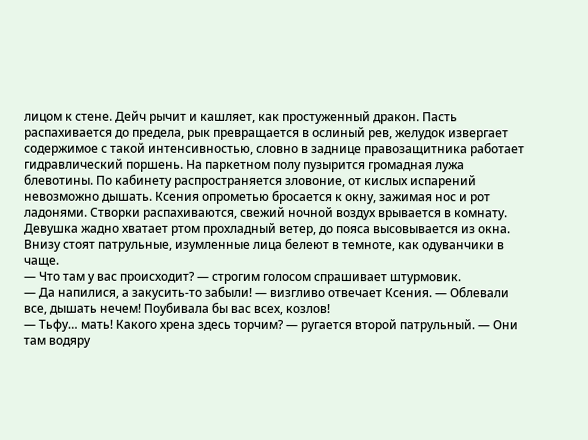лицом к стене. Дейч рычит и кашляет, как простуженный дракон. Пасть распахивается до предела, рык превращается в ослиный рев, желудок извергает содержимое с такой интенсивностью, словно в заднице правозащитника работает гидравлический поршень. На паркетном полу пузырится громадная лужа блевотины. По кабинету распространяется зловоние, от кислых испарений невозможно дышать. Ксения опрометью бросается к окну, зажимая нос и рот ладонями. Створки распахиваются, свежий ночной воздух врывается в комнату. Девушка жадно хватает ртом прохладный ветер, до пояса высовывается из окна. Внизу стоят патрульные, изумленные лица белеют в темноте, как одуванчики в чаще.
— Что там у вас происходит? — строгим голосом спрашивает штурмовик.
— Да напилися, а закусить-то забыли! — визгливо отвечает Ксения. — Облевали все, дышать нечем! Поубивала бы вас всех, козлов!
— Тьфу… мать! Какого хрена здесь торчим? — ругается второй патрульный. — Они там водяру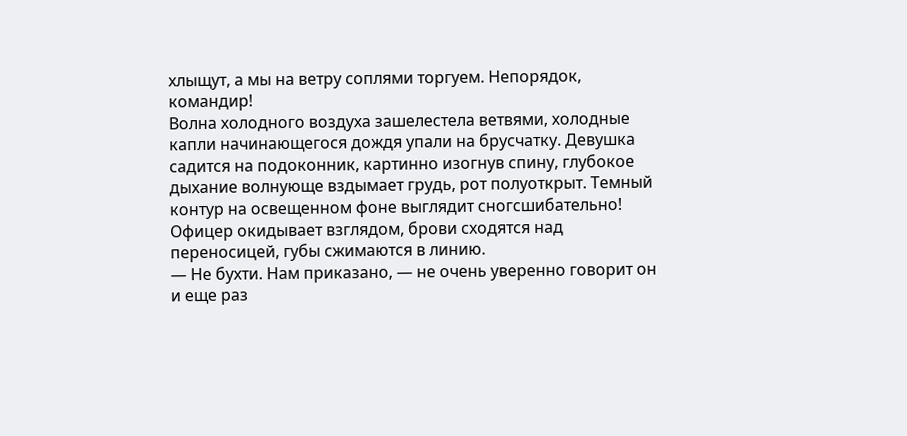хлыщут, а мы на ветру соплями торгуем. Непорядок, командир!
Волна холодного воздуха зашелестела ветвями, холодные капли начинающегося дождя упали на брусчатку. Девушка садится на подоконник, картинно изогнув спину, глубокое дыхание волнующе вздымает грудь, рот полуоткрыт. Темный контур на освещенном фоне выглядит сногсшибательно! Офицер окидывает взглядом, брови сходятся над переносицей, губы сжимаются в линию.
— Не бухти. Нам приказано, — не очень уверенно говорит он и еще раз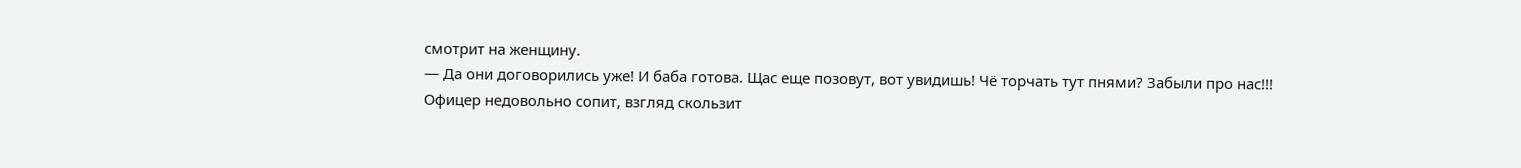смотрит на женщину.
— Да они договорились уже! И баба готова. Щас еще позовут, вот увидишь! Чё торчать тут пнями? Забыли про нас!!!
Офицер недовольно сопит, взгляд скользит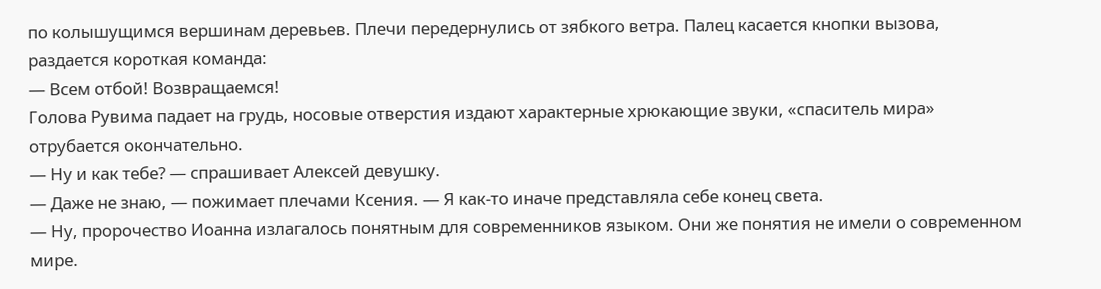по колышущимся вершинам деревьев. Плечи передернулись от зябкого ветра. Палец касается кнопки вызова, раздается короткая команда:
— Всем отбой! Возвращаемся!
Голова Рувима падает на грудь, носовые отверстия издают характерные хрюкающие звуки, «спаситель мира» отрубается окончательно.
— Ну и как тебе? — спрашивает Алексей девушку.
— Даже не знаю, — пожимает плечами Ксения. — Я как-то иначе представляла себе конец света.
— Ну, пророчество Иоанна излагалось понятным для современников языком. Они же понятия не имели о современном мире.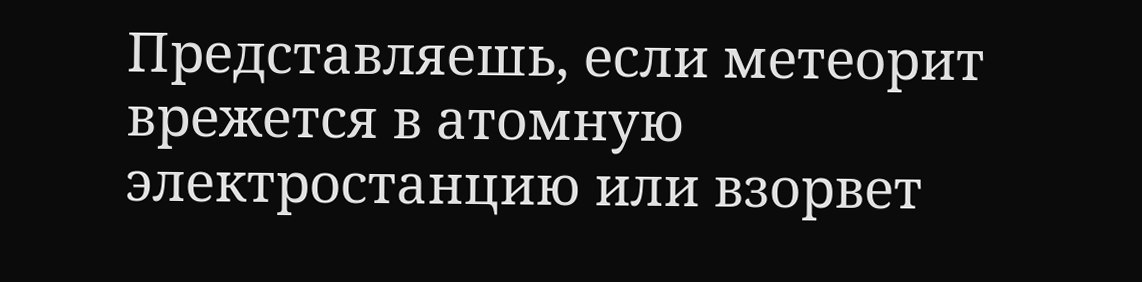Представляешь, если метеорит врежется в атомную электростанцию или взорвет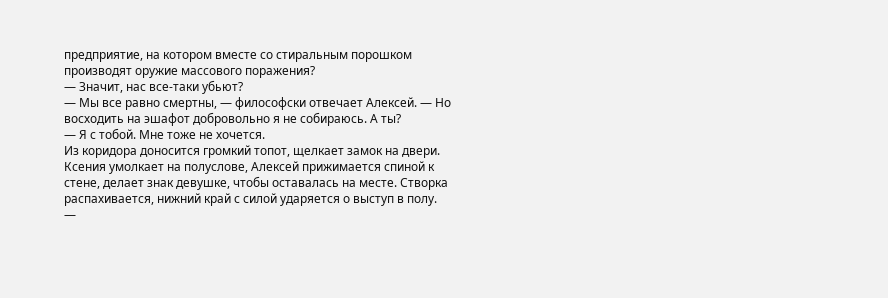предприятие, на котором вместе со стиральным порошком производят оружие массового поражения?
— Значит, нас все-таки убьют?
— Мы все равно смертны, — философски отвечает Алексей. — Но восходить на эшафот добровольно я не собираюсь. А ты?
— Я с тобой. Мне тоже не хочется.
Из коридора доносится громкий топот, щелкает замок на двери. Ксения умолкает на полуслове, Алексей прижимается спиной к стене, делает знак девушке, чтобы оставалась на месте. Створка распахивается, нижний край с силой ударяется о выступ в полу.
—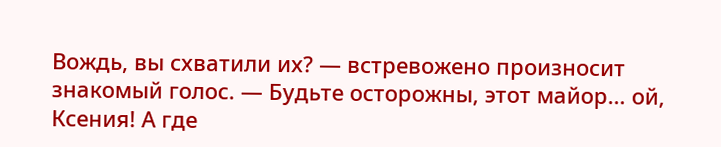Вождь, вы схватили их? — встревожено произносит знакомый голос. — Будьте осторожны, этот майор… ой, Ксения! А где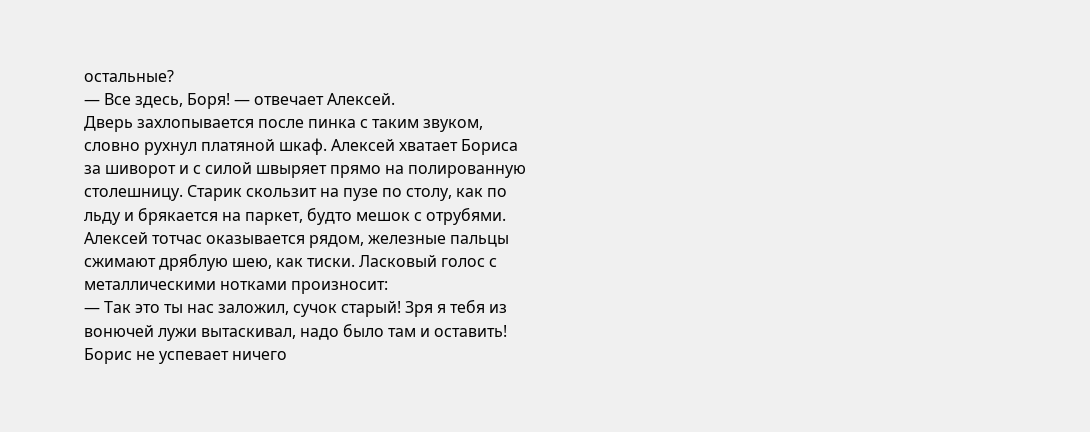остальные?
— Все здесь, Боря! — отвечает Алексей.
Дверь захлопывается после пинка с таким звуком, словно рухнул платяной шкаф. Алексей хватает Бориса за шиворот и с силой швыряет прямо на полированную столешницу. Старик скользит на пузе по столу, как по льду и брякается на паркет, будто мешок с отрубями. Алексей тотчас оказывается рядом, железные пальцы сжимают дряблую шею, как тиски. Ласковый голос с металлическими нотками произносит:
— Так это ты нас заложил, сучок старый! Зря я тебя из вонючей лужи вытаскивал, надо было там и оставить!
Борис не успевает ничего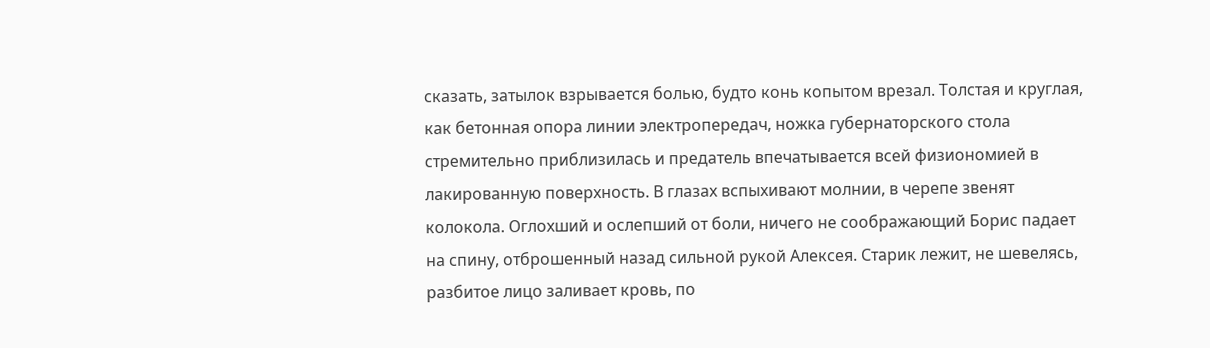сказать, затылок взрывается болью, будто конь копытом врезал. Толстая и круглая, как бетонная опора линии электропередач, ножка губернаторского стола стремительно приблизилась и предатель впечатывается всей физиономией в лакированную поверхность. В глазах вспыхивают молнии, в черепе звенят колокола. Оглохший и ослепший от боли, ничего не соображающий Борис падает на спину, отброшенный назад сильной рукой Алексея. Старик лежит, не шевелясь, разбитое лицо заливает кровь, по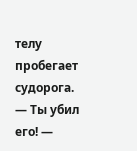телу пробегает судорога.
— Ты убил его! —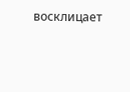восклицает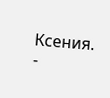Ксения.
-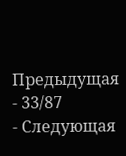Предыдущая
- 33/87
- Следующая